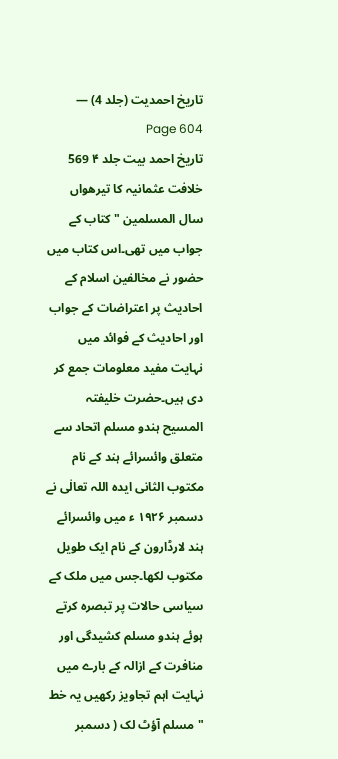تاریخ احمدیت (جلد 4) — Page 604
تاریخ احمد بیت جلد ۴ 569 خلافت عثمانیہ کا تیرھواں سال المسلمین " کتاب کے جواب میں تھی۔اس کتاب میں حضور نے مخالفین اسلام کے احادیث پر اعتراضات کے جواب اور احادیث کے فوائد میں نہایت مفید معلومات جمع کر دی ہیں۔حضرت خلیفتہ المسیح ہندو مسلم اتحاد سے متعلق وائسرائے ہند کے نام مکتوب الثانی ایدہ اللہ تعالٰی نے دسمبر ۱۹۲۶ ء میں وائسرائے ہند لارڈارون کے نام ایک طویل مکتوب لکھا۔جس میں ملک کے سیاسی حالات پر تبصرہ کرتے ہوئے ہندو مسلم کشیدگی اور منافرت کے ازالہ کے بارے میں نہایت اہم تجاویز رکھیں یہ خط " مسلم آؤٹ لک ( دسمبر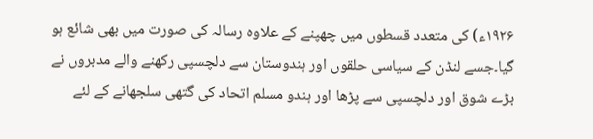۱۹۲۶ء) کی متعدد قسطوں میں چھپنے کے علاوہ رسالہ کی صورت میں بھی شائع ہو گیا۔جسے لنڈن کے سیاسی حلقوں اور ہندوستان سے دلچسپی رکھنے والے مدبروں نے بڑے شوق اور دلچسپی سے پڑھا اور ہندو مسلم اتحاد کی گتھی سلجھانے کے لئے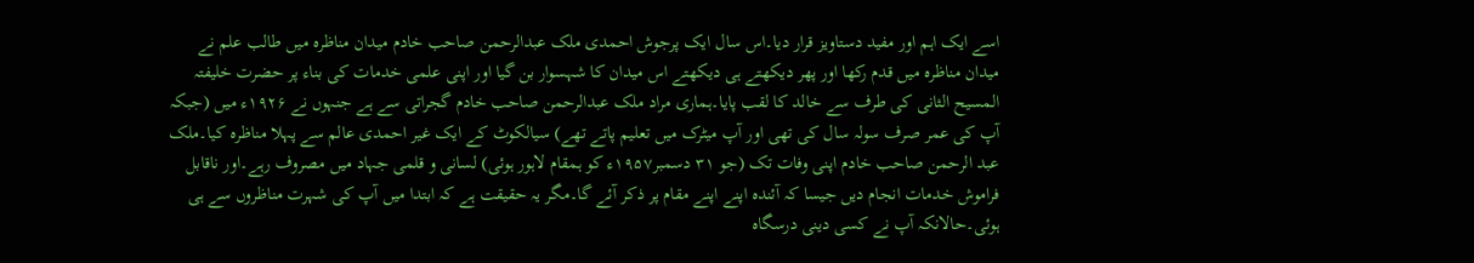اسے ایک اہم اور مفید دستاویز قرار دیا۔اس سال ایک پرجوش احمدی ملک عبدالرحمن صاحب خادم میدان مناظرہ میں طالب علم نے میدان مناظرہ میں قدم رکھا اور پھر دیکھتے ہی دیکھتے اس میدان کا شہسوار بن گیا اور اپنی علمی خدمات کی بناء پر حضرت خلیفتہ المسیح الثانی کی طرف سے خالد کا لقب پایا۔ہماری مراد ملک عبدالرحمن صاحب خادم گجراتی سے ہے جنہوں نے ۱۹۲۶ء میں (جبکہ آپ کی عمر صرف سولہ سال کی تھی اور آپ میٹرک میں تعلیم پاتے تھے) سیالکوٹ کے ایک غیر احمدی عالم سے پہلا مناظرہ کیا۔ملک عبد الرحمن صاحب خادم اپنی وفات تک (جو ۳۱ دسمبر۱۹۵۷ء کو ہمقام لاہور ہوئی) لسانی و قلمی جہاد میں مصروف رہے۔اور ناقابل فراموش خدمات انجام دیں جیسا کہ آئندہ اپنے اپنے مقام پر ذکر آئے گا۔مگر یہ حقیقت ہے کہ ابتدا میں آپ کی شہرت مناظروں سے ہی ہوئی۔حالانکہ آپ نے کسی دینی درسگاہ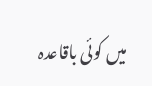میں کوئی باقاعدہ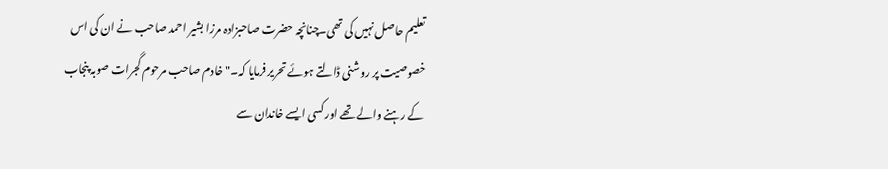تعلیم حاصل نہیں کی تھی۔چنانچہ حضرت صاحبزادہ مرزا بشیر احمد صاحب نے ان کی اس خصوصیت پر روشنی ڈالتے ہوئے تحریر فرمایا کہ۔" خادم صاحب مرحوم گجرات صوبہ پنجاب کے رہنے والے تھے اور کسی ایسے خاندان سے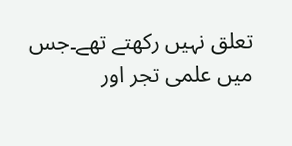تعلق نہیں رکھتے تھے۔جس میں علمی تجر اور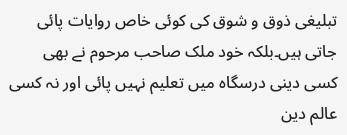تبلیغی ذوق و شوق کی کوئی خاص روایات پائی جاتی ہیں۔بلکہ خود ملک صاحب مرحوم نے بھی کسی دینی درسگاہ میں تعلیم نہیں پائی اور نہ کسی عالم دین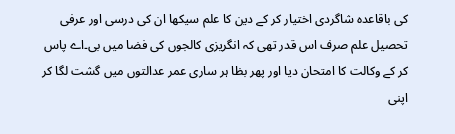کی باقاعدہ شاگردی اختیار کر کے دین کا علم سیکھا ان کی درسی اور عرفی تحصیل علم صرف اس قدر تھی کہ انگریزی کالجوں کی فضا میں بی۔اے پاس کر کے وکالت کا امتحان دیا اور پھر بظا ہر ساری عمر عدالتوں میں گشت لگا کر اپنی